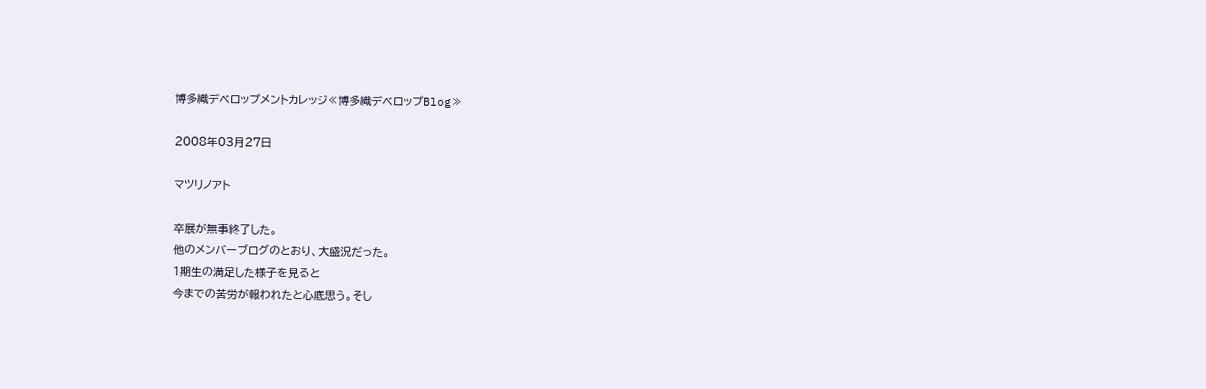博多織デベロップメントカレッジ≪博多織デベロップBlog≫

2008年03月27日

マツリノアト

卒展が無事終了した。
他のメンバーブログのとおり、大盛況だった。
1期生の満足した様子を見ると
今までの苦労が報われたと心底思う。そし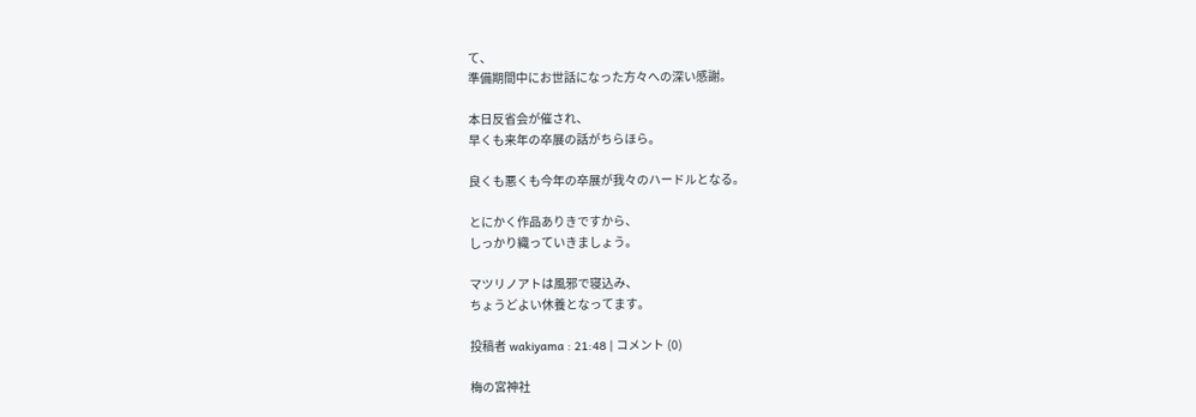て、
準備期間中にお世話になった方々への深い感謝。

本日反省会が催され、
早くも来年の卒展の話がちらほら。

良くも悪くも今年の卒展が我々のハードルとなる。

とにかく作品ありきですから、
しっかり織っていきましょう。

マツリノアトは風邪で寝込み、
ちょうどよい休養となってます。

投稿者 wakiyama : 21:48 | コメント (0)

梅の宮神社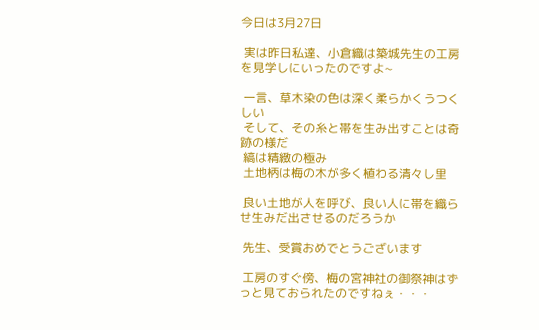今日は3月27日

 実は昨日私達、小倉織は築城先生の工房を見学しにいったのですよ~

 一言、草木染の色は深く柔らかくうつくしい
 そして、その糸と帯を生み出すことは奇跡の様だ
 縞は精緻の極み
 土地柄は梅の木が多く植わる清々し里

 良い土地が人を呼び、良い人に帯を織らせ生みだ出させるのだろうか

 先生、受賞おめでとうございます

 工房のすぐ傍、梅の宮神社の御祭神はずっと見ておられたのですねぇ・・・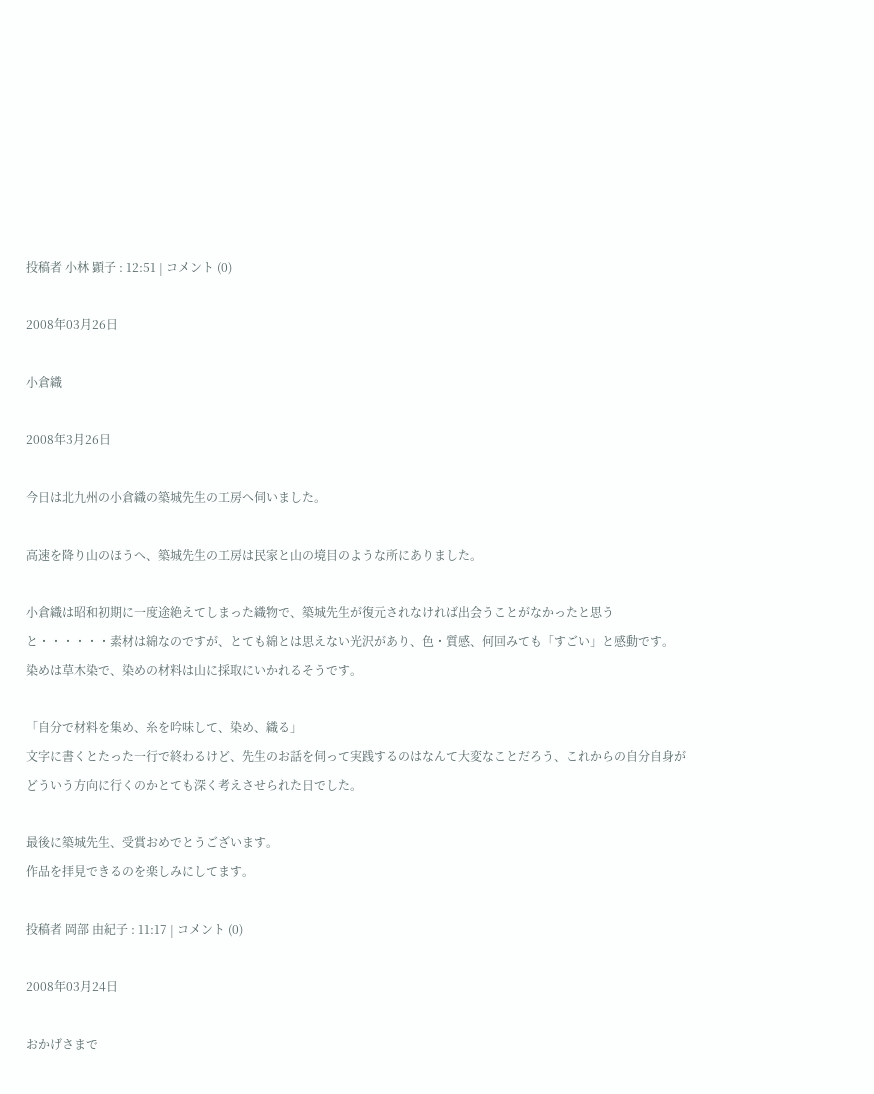投稿者 小林 顕子 : 12:51 | コメント (0)

2008年03月26日

小倉織

2008年3月26日

今日は北九州の小倉織の築城先生の工房へ伺いました。

高速を降り山のほうへ、築城先生の工房は民家と山の境目のような所にありました。

小倉織は昭和初期に一度途絶えてしまった織物で、築城先生が復元されなければ出会うことがなかったと思うと・・・・・・素材は綿なのですが、とても綿とは思えない光沢があり、色・質感、何回みても「すごい」と感動です。
染めは草木染で、染めの材料は山に採取にいかれるそうです。

「自分で材料を集め、糸を吟味して、染め、織る」
文字に書くとたった一行で終わるけど、先生のお話を伺って実践するのはなんて大変なことだろう、これからの自分自身がどういう方向に行くのかとても深く考えさせられた日でした。

最後に築城先生、受賞おめでとうございます。
作品を拝見できるのを楽しみにしてます。

投稿者 岡部 由紀子 : 11:17 | コメント (0)

2008年03月24日

おかげさまで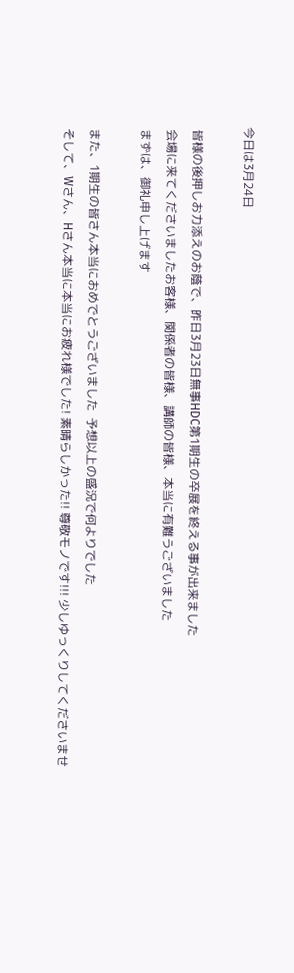今日は3月24日

 皆様の後押しお力添えのお蔭で、昨日3月23日無事HDC第1期生の卒展を終える事が出来ました
 会場に来てくださいましたお客様、関係者の皆様、講師の皆様、本当に有難うございました
 まずは、御礼申し上げます

 また、1期生の皆さん本当におめでとうございました  予想以上の盛況で何よりでした
 そして、Wさん、Hさん本当に本当にお疲れ様でした! 素晴らしかった!! 尊敬モノです!!! 少しゆっくりしてくださいませ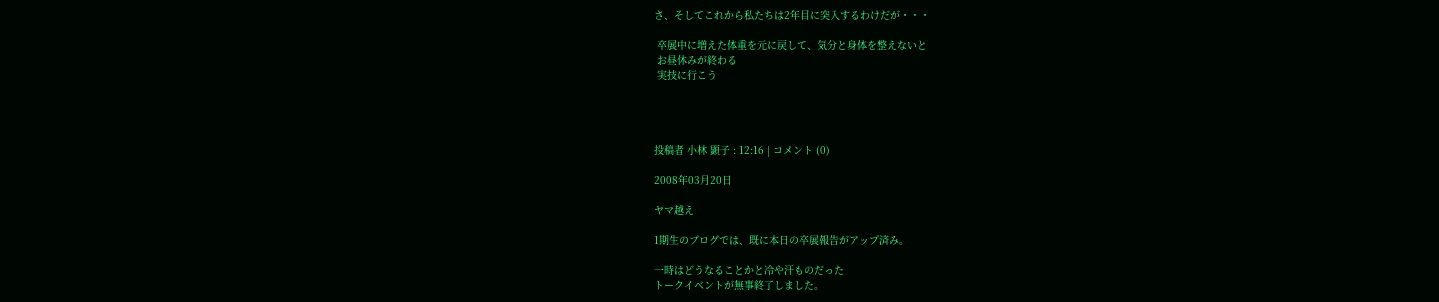さ、そしてこれから私たちは2年目に突入するわけだが・・・

 卒展中に増えた体重を元に戻して、気分と身体を整えないと
 お昼休みが終わる
 実技に行こう




投稿者 小林 顕子 : 12:16 | コメント (0)

2008年03月20日

ヤマ越え

1期生のブログでは、既に本日の卒展報告がアップ済み。

一時はどうなることかと冷や汗ものだった
トークイベントが無事終了しました。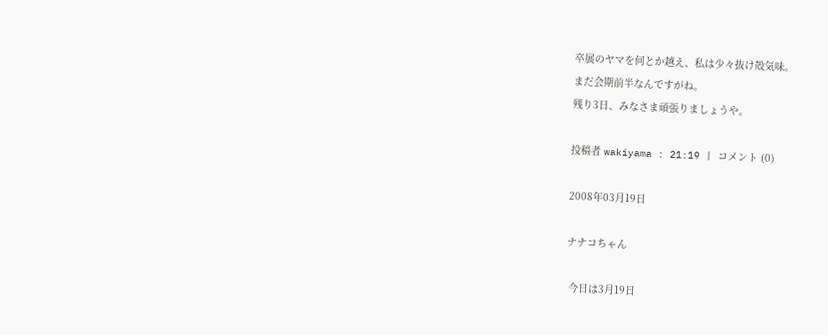卒展のヤマを何とか越え、私は少々抜け殻気味。
まだ会期前半なんですがね。
残り3日、みなさま頑張りましょうや。

投稿者 wakiyama : 21:19 | コメント (0)

2008年03月19日

ナナコちゃん

 今日は3月19日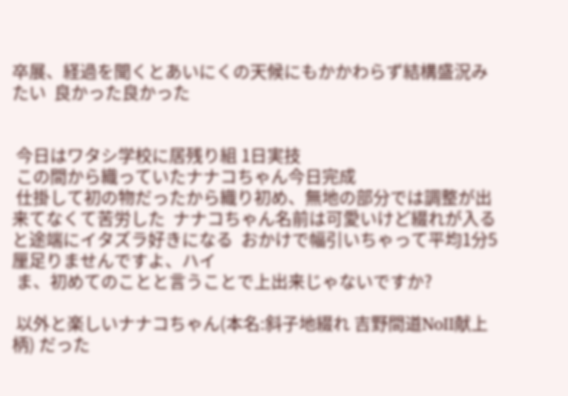卒展、経過を聞くとあいにくの天候にもかかわらず結構盛況みたい  良かった良かった


 今日はワタシ学校に居残り組 1日実技
 この間から織っていたナナコちゃん今日完成
 仕掛して初の物だったから織り初め、無地の部分では調整が出来てなくて苦労した  ナナコちゃん名前は可愛いけど綴れが入ると途端にイタズラ好きになる  おかけで幅引いちゃって平均1分5厘足りませんですよ、ハイ
 ま、初めてのことと言うことで上出来じゃないですか?

 以外と楽しいナナコちゃん(本名:斜子地綴れ 吉野間道NoⅡ献上柄) だった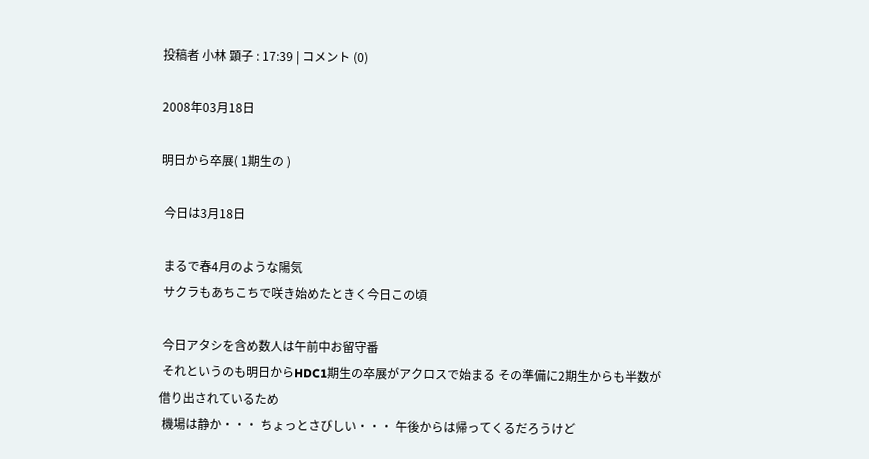投稿者 小林 顕子 : 17:39 | コメント (0)

2008年03月18日

明日から卒展( 1期生の )

 今日は3月18日

 まるで春4月のような陽気
 サクラもあちこちで咲き始めたときく今日この頃

 今日アタシを含め数人は午前中お留守番
 それというのも明日からHDC1期生の卒展がアクロスで始まる その準備に2期生からも半数が借り出されているため
 機場は静か・・・ ちょっとさびしい・・・ 午後からは帰ってくるだろうけど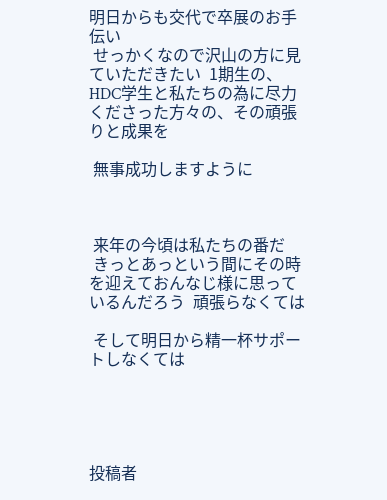明日からも交代で卒展のお手伝い
 せっかくなので沢山の方に見ていただきたい  1期生の、HDC学生と私たちの為に尽力くださった方々の、その頑張りと成果を

 無事成功しますように



 来年の今頃は私たちの番だ
 きっとあっという間にその時を迎えておんなじ様に思っているんだろう  頑張らなくては

 そして明日から精一杯サポートしなくては





投稿者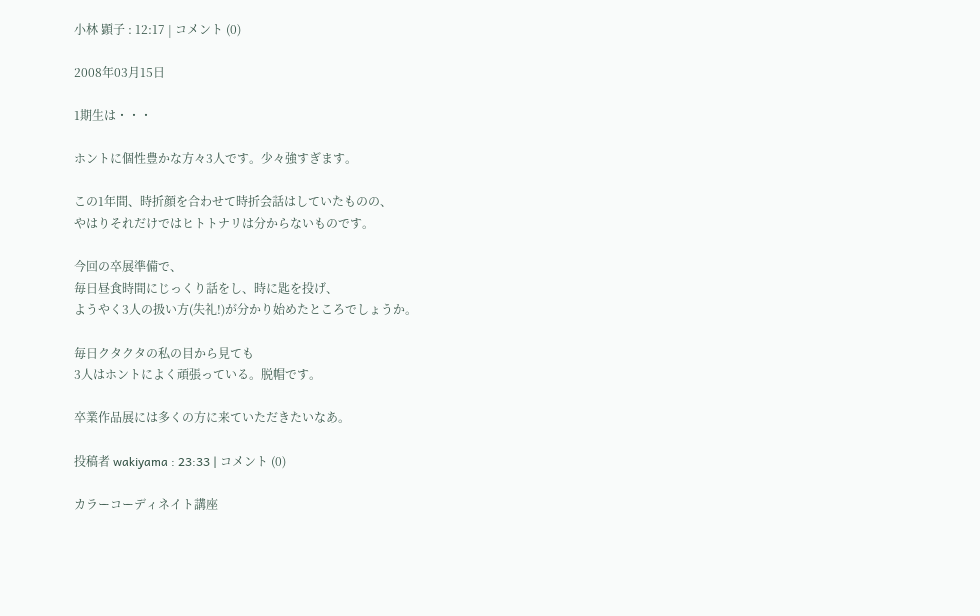小林 顕子 : 12:17 | コメント (0)

2008年03月15日

1期生は・・・

ホントに個性豊かな方々3人です。少々強すぎます。

この1年間、時折顔を合わせて時折会話はしていたものの、
やはりそれだけではヒトトナリは分からないものです。

今回の卒展準備で、
毎日昼食時間にじっくり話をし、時に匙を投げ、
ようやく3人の扱い方(失礼!)が分かり始めたところでしょうか。

毎日クタクタの私の目から見ても
3人はホントによく頑張っている。脱帽です。

卒業作品展には多くの方に来ていただきたいなあ。

投稿者 wakiyama : 23:33 | コメント (0)

カラーコーディネイト講座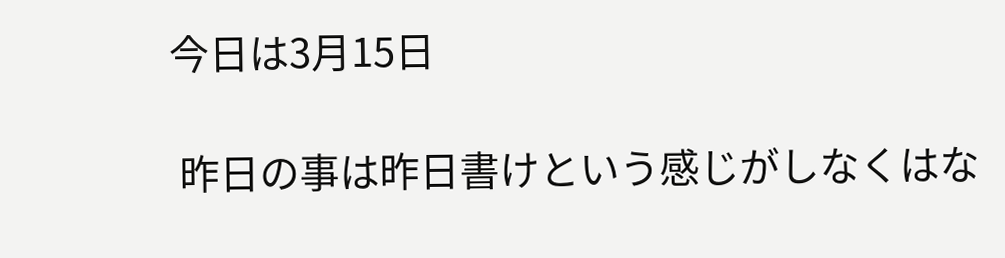今日は3月15日

 昨日の事は昨日書けという感じがしなくはな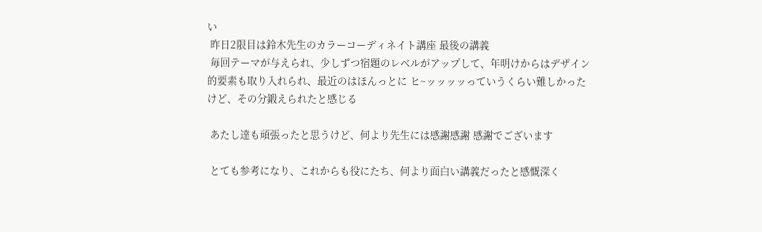い
 昨日2限目は鈴木先生のカラーコーディネイト講座 最後の講義
 毎回テーマが与えられ、少しずつ宿題のレベルがアップして、年明けからはデザイン的要素も取り入れられ、最近のはほんっとに ヒ~ッッッッっていうくらい難しかった  けど、その分鍛えられたと感じる

 あたし達も頑張ったと思うけど、何より先生には感謝感謝 感謝でございます

 とても参考になり、これからも役にたち、何より面白い講義だったと感慨深く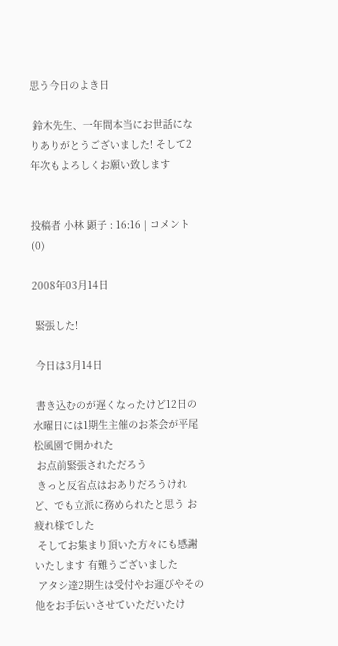思う今日のよき日

 鈴木先生、一年間本当にお世話になりありがとうございました! そして2年次もよろしくお願い致します


投稿者 小林 顕子 : 16:16 | コメント (0)

2008年03月14日

 緊張した!

 今日は3月14日

 書き込むのが遅くなったけど12日の水曜日には1期生主催のお茶会が平尾松風園で開かれた
 お点前緊張されただろう
 きっと反省点はおありだろうけれど、でも立派に務められたと思う お疲れ様でした
 そしてお集まり頂いた方々にも感謝いたします 有難うございました
 アタシ達2期生は受付やお運びやその他をお手伝いさせていただいたけ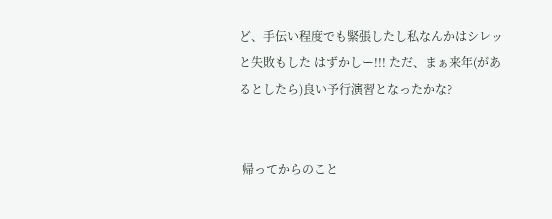ど、手伝い程度でも緊張したし私なんかはシレッと失敗もした はずかしー!!! ただ、まぁ来年(があるとしたら)良い予行演習となったかな?


 帰ってからのこと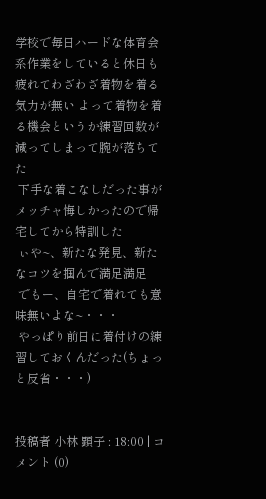学校で毎日ハードな体育会系作業をしていると休日も疲れてわざわざ着物を着る気力が無い よって着物を着る機会というか練習回数が減ってしまって腕が落ちてた
 下手な着こなしだった事がメッチャ悔しかったので帰宅してから特訓した
 ぃや~、新たな発見、新たなコツを掴んで満足満足
 でもー、自宅で着れても意味無いよな~・・・
 やっぱり前日に着付けの練習しておくんだった(ちょっと反省・・・)


投稿者 小林 顕子 : 18:00 | コメント (0)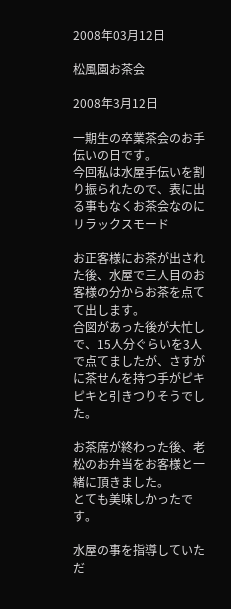2008年03月12日

松風園お茶会

2008年3月12日

一期生の卒業茶会のお手伝いの日です。
今回私は水屋手伝いを割り振られたので、表に出る事もなくお茶会なのにリラックスモード

お正客様にお茶が出された後、水屋で三人目のお客様の分からお茶を点てて出します。
合図があった後が大忙しで、15人分ぐらいを3人で点てましたが、さすがに茶せんを持つ手がピキピキと引きつりそうでした。

お茶席が終わった後、老松のお弁当をお客様と一緒に頂きました。
とても美味しかったです。

水屋の事を指導していただ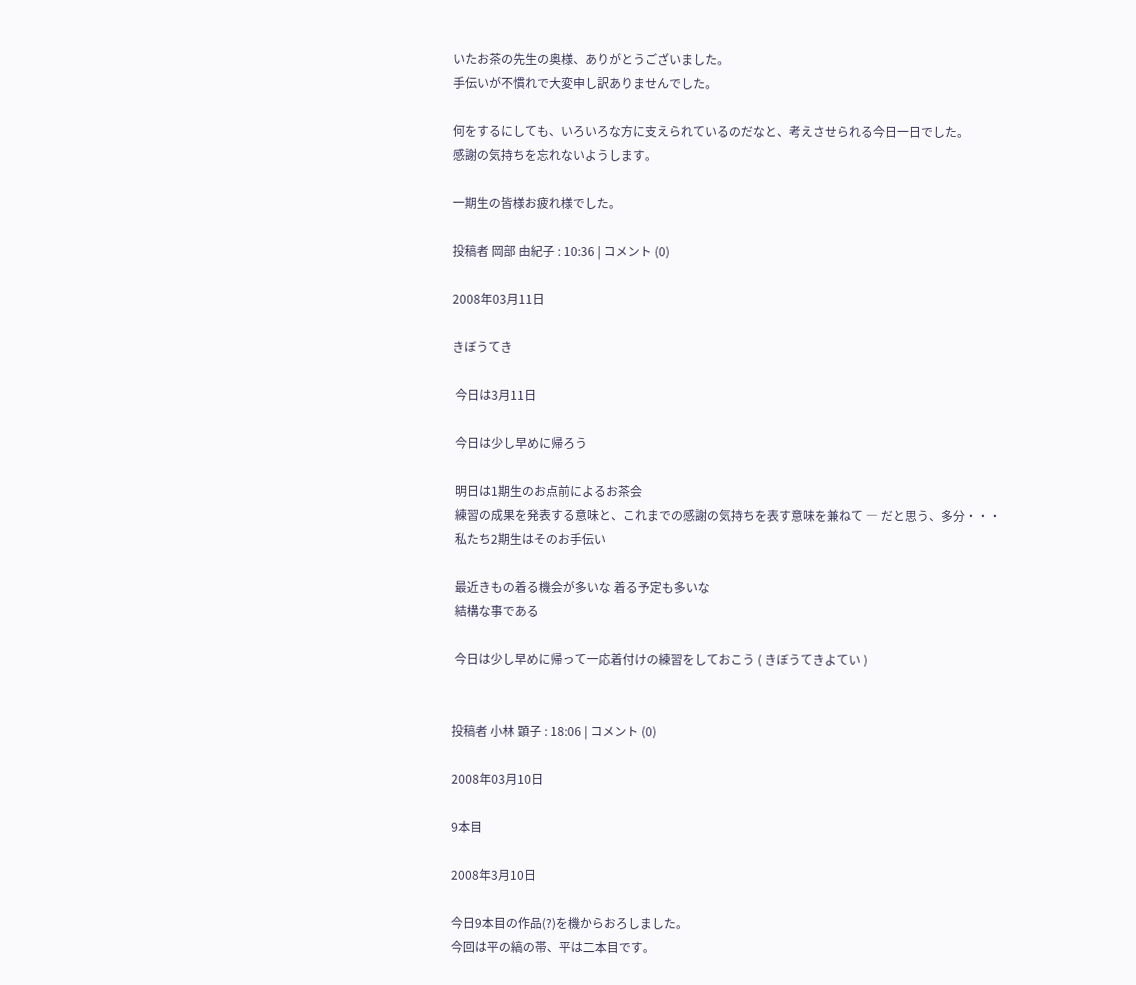いたお茶の先生の奥様、ありがとうございました。
手伝いが不慣れで大変申し訳ありませんでした。

何をするにしても、いろいろな方に支えられているのだなと、考えさせられる今日一日でした。
感謝の気持ちを忘れないようします。

一期生の皆様お疲れ様でした。

投稿者 岡部 由紀子 : 10:36 | コメント (0)

2008年03月11日

きぼうてき

 今日は3月11日

 今日は少し早めに帰ろう

 明日は1期生のお点前によるお茶会
 練習の成果を発表する意味と、これまでの感謝の気持ちを表す意味を兼ねて ― だと思う、多分・・・
 私たち2期生はそのお手伝い

 最近きもの着る機会が多いな 着る予定も多いな
 結構な事である

 今日は少し早めに帰って一応着付けの練習をしておこう ( きぼうてきよてい )


投稿者 小林 顕子 : 18:06 | コメント (0)

2008年03月10日

9本目

2008年3月10日

今日9本目の作品(?)を機からおろしました。
今回は平の縞の帯、平は二本目です。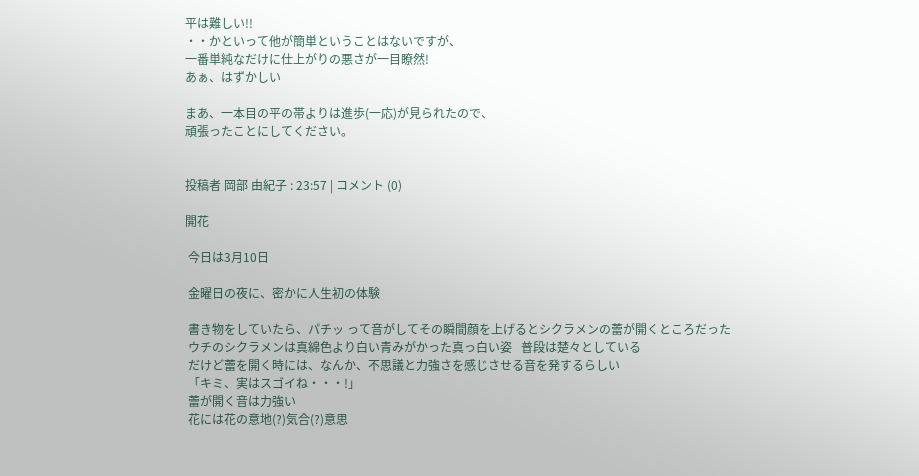平は難しい!!
・・かといって他が簡単ということはないですが、
一番単純なだけに仕上がりの悪さが一目瞭然!
あぁ、はずかしい

まあ、一本目の平の帯よりは進歩(一応)が見られたので、
頑張ったことにしてください。


投稿者 岡部 由紀子 : 23:57 | コメント (0)

開花

 今日は3月10日

 金曜日の夜に、密かに人生初の体験

 書き物をしていたら、パチッ って音がしてその瞬間顔を上げるとシクラメンの蕾が開くところだった
 ウチのシクラメンは真綿色より白い青みがかった真っ白い姿   普段は楚々としている
 だけど蕾を開く時には、なんか、不思議と力強さを感じさせる音を発するらしい
 「キミ、実はスゴイね・・・!」
 蕾が開く音は力強い
 花には花の意地(?)気合(?)意思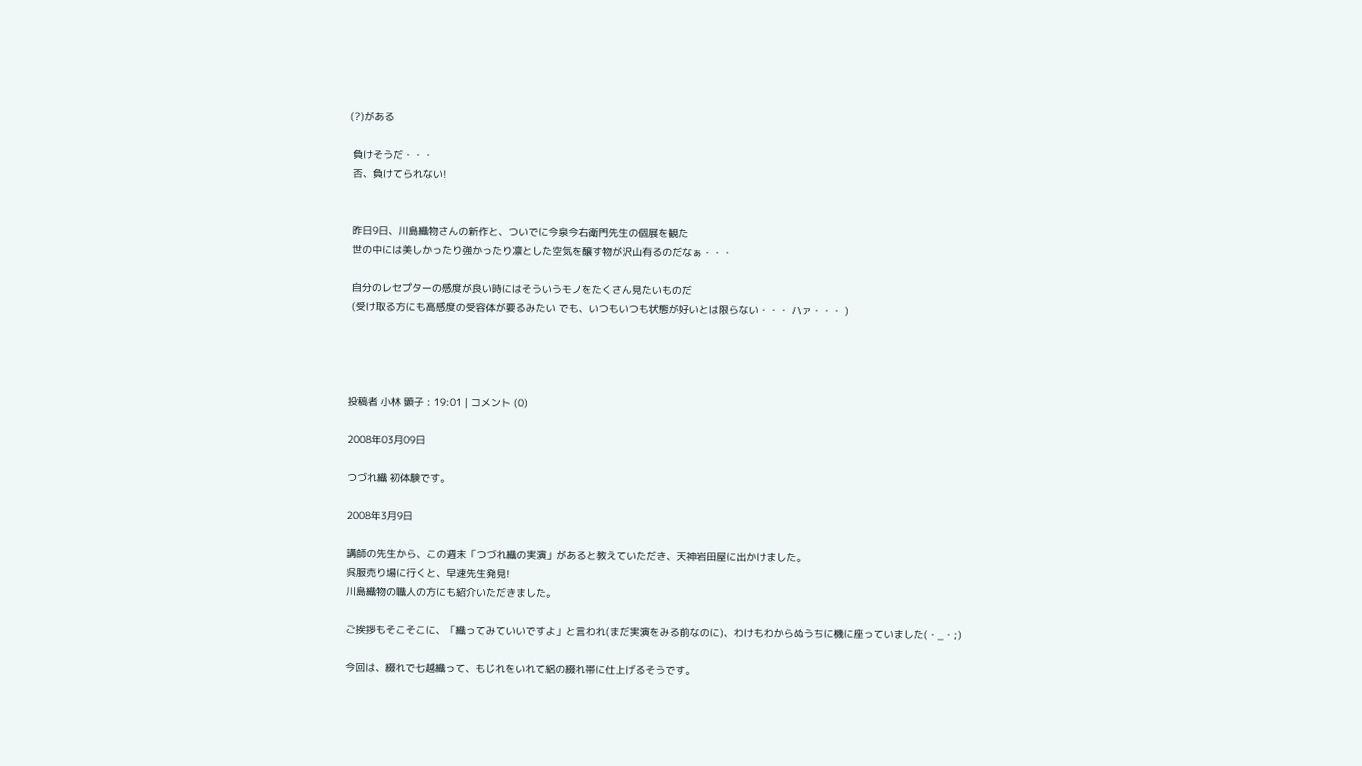(?)がある

 負けそうだ・・・
 否、負けてられない!


 昨日9日、川島織物さんの新作と、ついでに今泉今右衛門先生の個展を観た
 世の中には美しかったり強かったり凛とした空気を醸す物が沢山有るのだなぁ・・・

 自分のレセプターの感度が良い時にはそういうモノをたくさん見たいものだ
 (受け取る方にも高感度の受容体が要るみたい でも、いつもいつも状態が好いとは限らない・・・ ハァ・・・ )




投稿者 小林 顕子 : 19:01 | コメント (0)

2008年03月09日

つづれ織 初体験です。

2008年3月9日

講師の先生から、この週末「つづれ織の実演」があると教えていただき、天神岩田屋に出かけました。
呉服売り場に行くと、早速先生発見!
川島織物の職人の方にも紹介いただきました。

ご挨拶もそこそこに、「織ってみていいですよ」と言われ(まだ実演をみる前なのに)、わけもわからぬうちに機に座っていました(・_・;)

今回は、綴れで七越織って、もじれをいれて絽の綴れ帯に仕上げるそうです。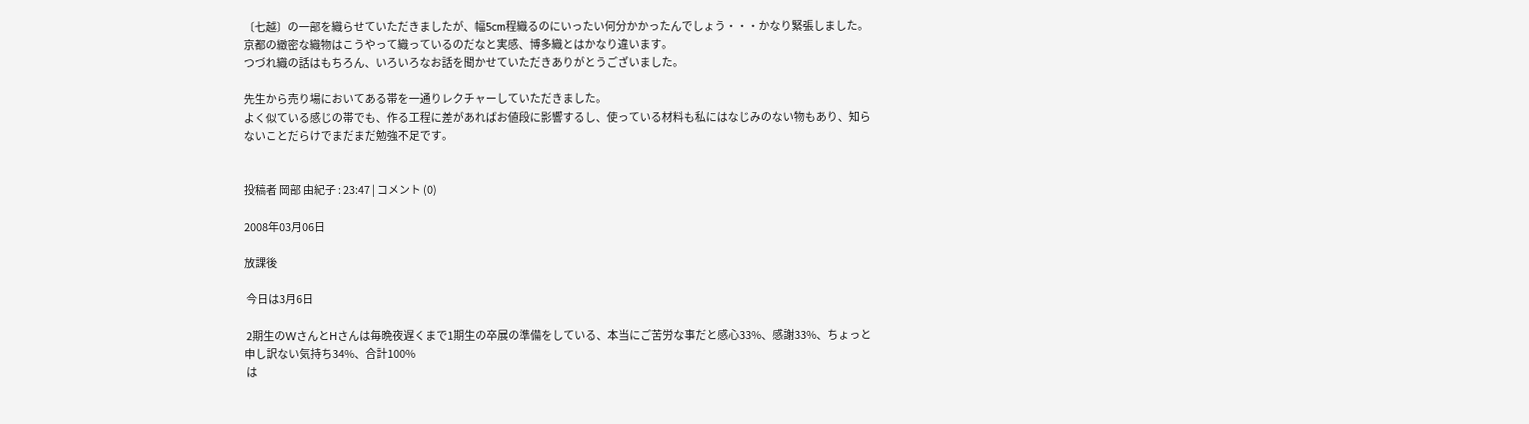〔七越〕の一部を織らせていただきましたが、幅5cm程織るのにいったい何分かかったんでしょう・・・かなり緊張しました。
京都の緻密な織物はこうやって織っているのだなと実感、博多織とはかなり違います。
つづれ織の話はもちろん、いろいろなお話を聞かせていただきありがとうございました。

先生から売り場においてある帯を一通りレクチャーしていただきました。
よく似ている感じの帯でも、作る工程に差があればお値段に影響するし、使っている材料も私にはなじみのない物もあり、知らないことだらけでまだまだ勉強不足です。


投稿者 岡部 由紀子 : 23:47 | コメント (0)

2008年03月06日

放課後

 今日は3月6日

 2期生のWさんとHさんは毎晩夜遅くまで1期生の卒展の準備をしている、本当にご苦労な事だと感心33%、感謝33%、ちょっと申し訳ない気持ち34%、合計100%
 は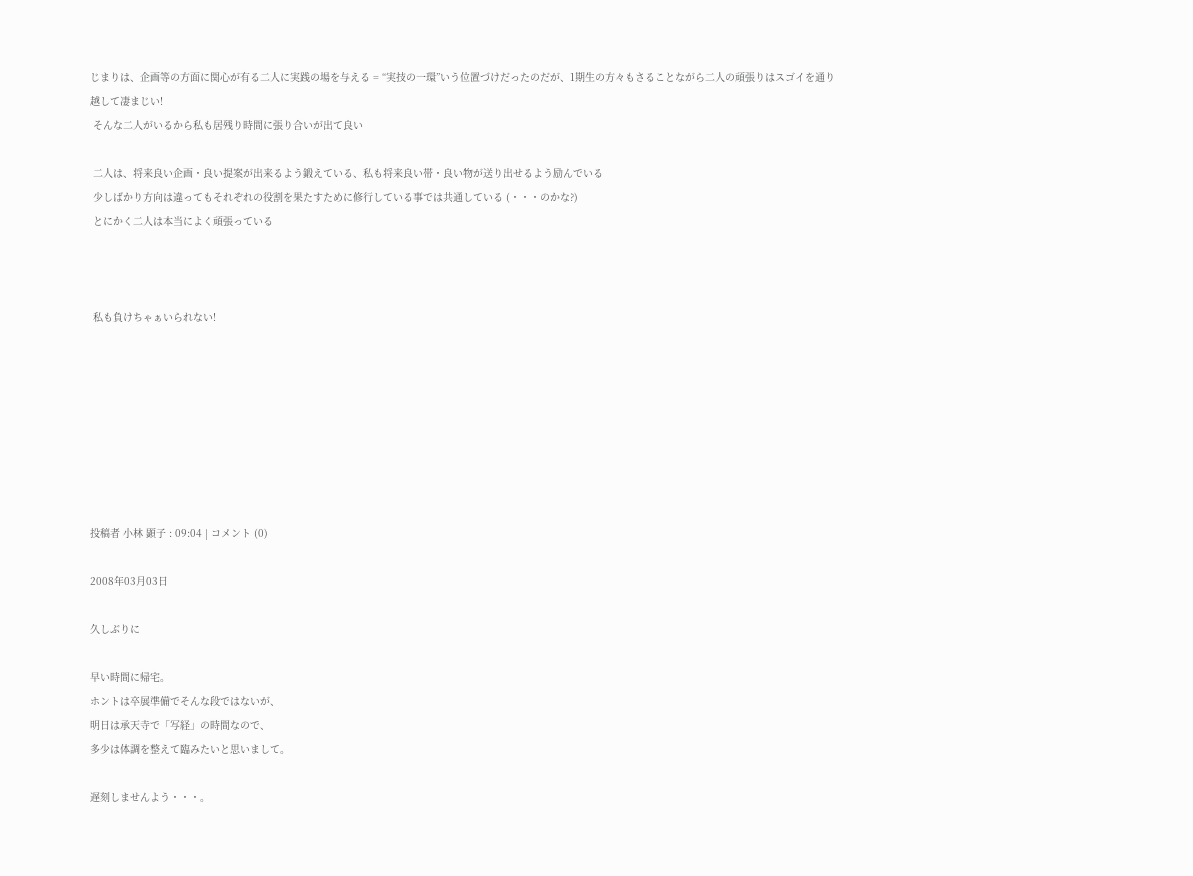じまりは、企画等の方面に関心が有る二人に実践の場を与える = “実技の一環”いう位置づけだったのだが、1期生の方々もさることながら二人の頑張りはスゴイを通り越して凄まじい!
 そんな二人がいるから私も居残り時間に張り合いが出て良い

 二人は、将来良い企画・良い提案が出来るよう鍛えている、私も将来良い帯・良い物が送り出せるよう励んでいる
 少しばかり方向は違ってもそれぞれの役割を果たすために修行している事では共通している (・・・のかな?)
 とにかく二人は本当によく頑張っている



 私も負けちゃぁいられない!








投稿者 小林 顕子 : 09:04 | コメント (0)

2008年03月03日

久しぶりに

早い時間に帰宅。
ホントは卒展準備でそんな段ではないが、
明日は承天寺で「写経」の時間なので、
多少は体調を整えて臨みたいと思いまして。

遅刻しませんよう・・・。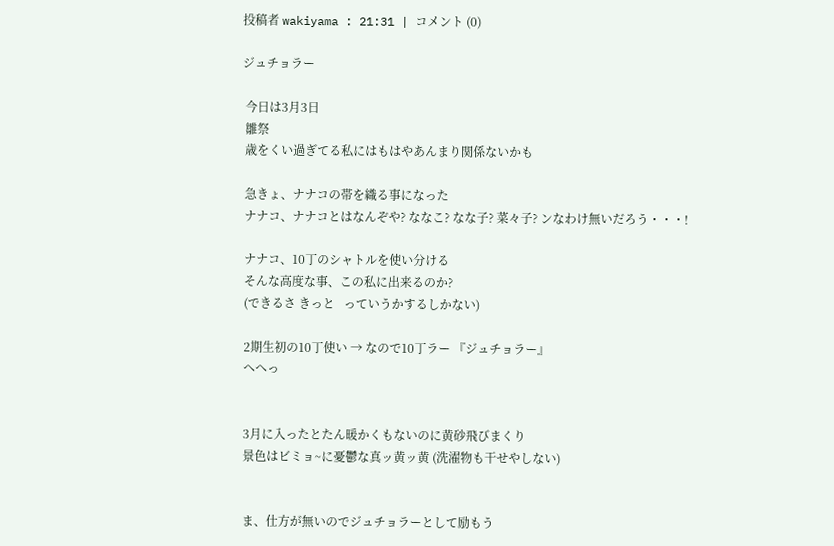投稿者 wakiyama : 21:31 | コメント (0)

ジュチョラー

 今日は3月3日
 雛祭
 歳をくい過ぎてる私にはもはやあんまり関係ないかも

 急きょ、ナナコの帯を織る事になった
 ナナコ、ナナコとはなんぞや? ななこ? なな子? 菜々子? ンなわけ無いだろう・・・!

 ナナコ、10丁のシャトルを使い分ける
 そんな高度な事、この私に出来るのか?
 (できるさ きっと   っていうかするしかない)

 2期生初の10丁使い → なので10丁ラー 『ジュチョラー』
 へへっ


 3月に入ったとたん暖かくもないのに黄砂飛びまくり
 景色はビミョ~に憂鬱な真ッ黄ッ黄 (洗濯物も干せやしない)


 ま、仕方が無いのでジュチョラーとして励もう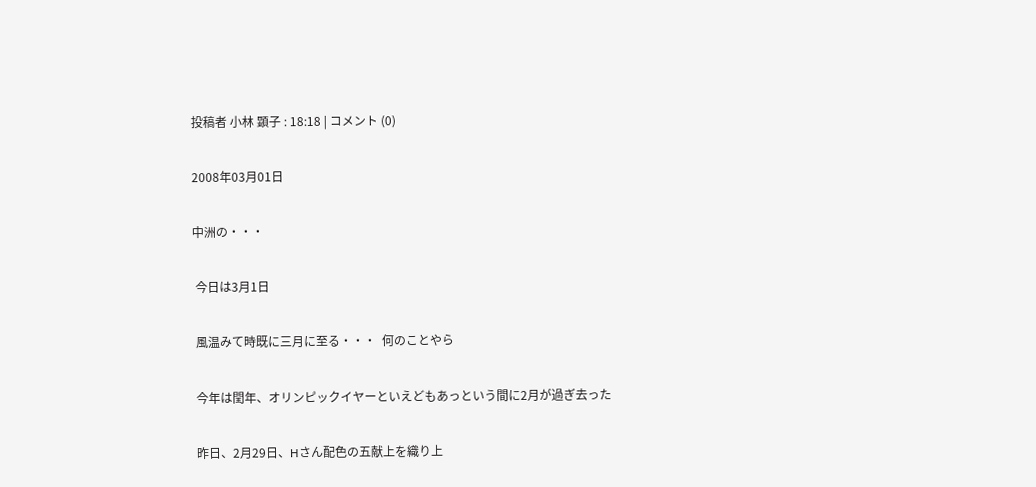投稿者 小林 顕子 : 18:18 | コメント (0)

2008年03月01日

中洲の・・・

 今日は3月1日

 風温みて時既に三月に至る・・・  何のことやら

 今年は閏年、オリンピックイヤーといえどもあっという間に2月が過ぎ去った

 昨日、2月29日、Hさん配色の五献上を織り上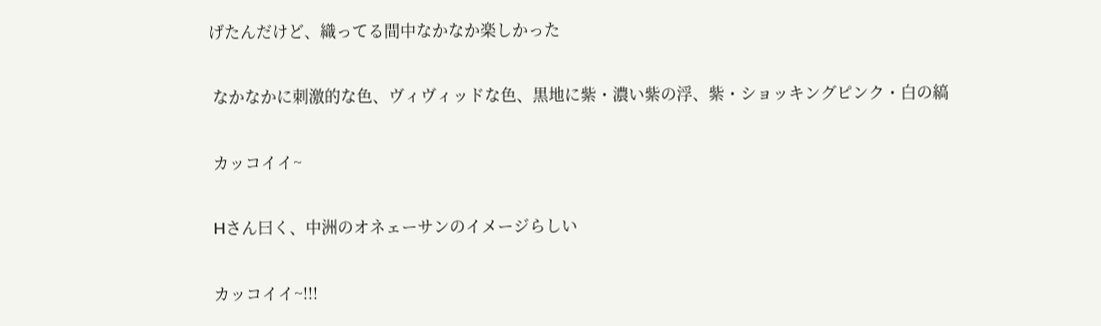げたんだけど、織ってる間中なかなか楽しかった

 なかなかに刺激的な色、ヴィヴィッドな色、黒地に紫・濃い紫の浮、紫・ショッキングピンク・白の縞

 カッコイイ~

 Hさん曰く、中洲のオネェーサンのイメージらしい

 カッコイイ~!!!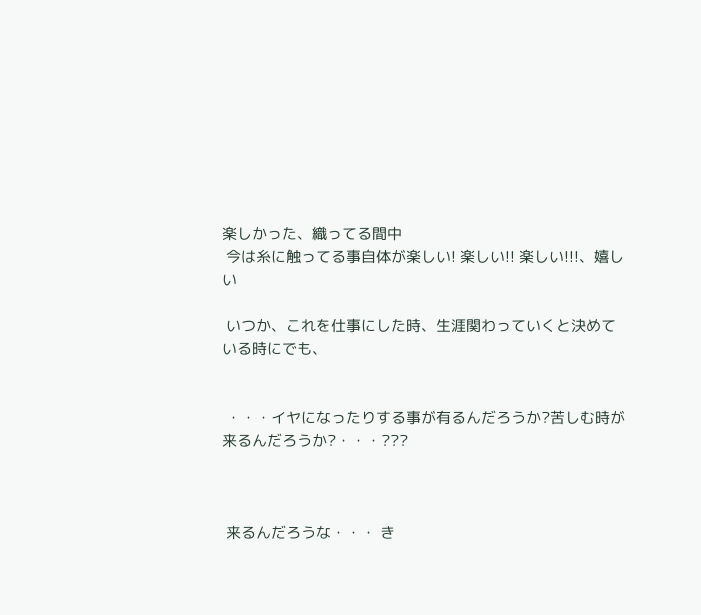楽しかった、織ってる間中
 今は糸に触ってる事自体が楽しい! 楽しい!! 楽しい!!!、嬉しい

 いつか、これを仕事にした時、生涯関わっていくと決めている時にでも、


 ・・・イヤになったりする事が有るんだろうか?苦しむ時が来るんだろうか?・・・???



 来るんだろうな・・・ き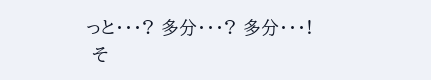っと・・・? 多分・・・? 多分・・・!
 そ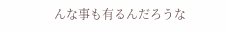んな事も有るんだろうな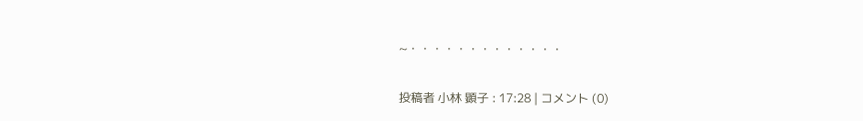~・・・・・・・・・・・・・

投稿者 小林 顕子 : 17:28 | コメント (0)